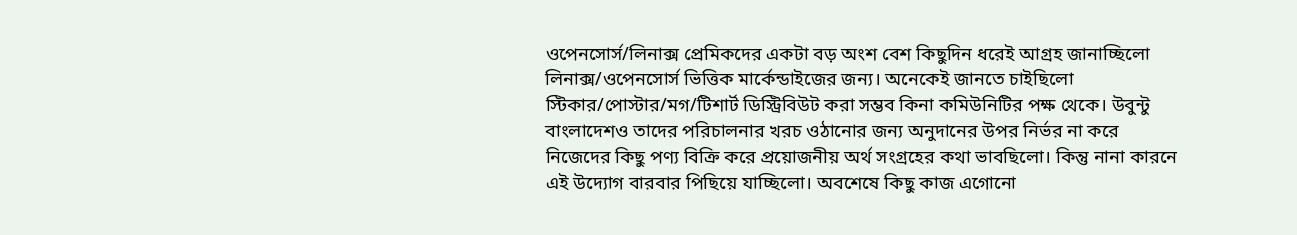ওপেনসোর্স/লিনাক্স প্রেমিকদের একটা বড় অংশ বেশ কিছুদিন ধরেই আগ্রহ জানাচ্ছিলো লিনাক্স/ওপেনসোর্স ভিত্তিক মার্কেন্ডাইজের জন্য। অনেকেই জানতে চাইছিলো স্টিকার/পোস্টার/মগ/টিশার্ট ডিস্ট্রিবিউট করা সম্ভব কিনা কমিউনিটির পক্ষ থেকে। উবুন্টু বাংলাদেশও তাদের পরিচালনার খরচ ওঠানোর জন্য অনুদানের উপর নির্ভর না করে নিজেদের কিছু পণ্য বিক্রি করে প্রয়োজনীয় অর্থ সংগ্রহের কথা ভাবছিলো। কিন্তু নানা কারনে এই উদ্যোগ বারবার পিছিয়ে যাচ্ছিলো। অবশেষে কিছু কাজ এগোনো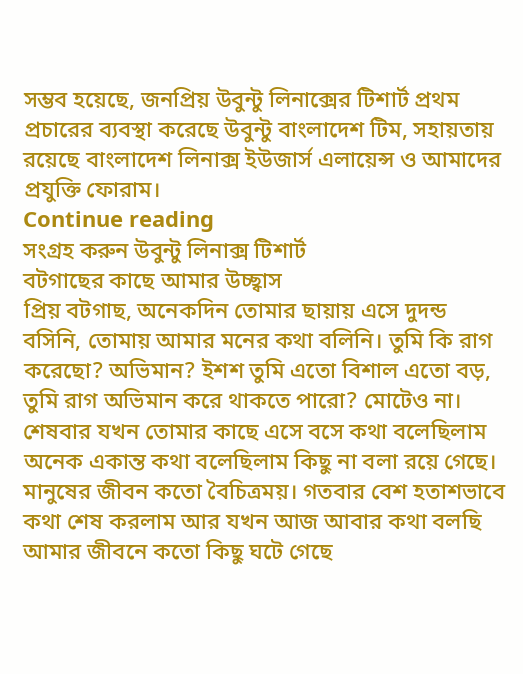সম্ভব হয়েছে, জনপ্রিয় উবুন্টু লিনাক্সের টিশার্ট প্রথম প্রচারের ব্যবস্থা করেছে উবুন্টু বাংলাদেশ টিম, সহায়তায় রয়েছে বাংলাদেশ লিনাক্স ইউজার্স এলায়েন্স ও আমাদের প্রযুক্তি ফোরাম।
Continue reading
সংগ্রহ করুন উবুন্টু লিনাক্স টিশার্ট
বটগাছের কাছে আমার উচ্ছ্বাস
প্রিয় বটগাছ, অনেকদিন তোমার ছায়ায় এসে দুদন্ড বসিনি, তোমায় আমার মনের কথা বলিনি। তুমি কি রাগ করেছো? অভিমান? ইশশ তুমি এতো বিশাল এতো বড়, তুমি রাগ অভিমান করে থাকতে পারো? মোটেও না।
শেষবার যখন তোমার কাছে এসে বসে কথা বলেছিলাম অনেক একান্ত কথা বলেছিলাম কিছু না বলা রয়ে গেছে। মানুষের জীবন কতো বৈচিত্রময়। গতবার বেশ হতাশভাবে কথা শেষ করলাম আর যখন আজ আবার কথা বলছি আমার জীবনে কতো কিছু ঘটে গেছে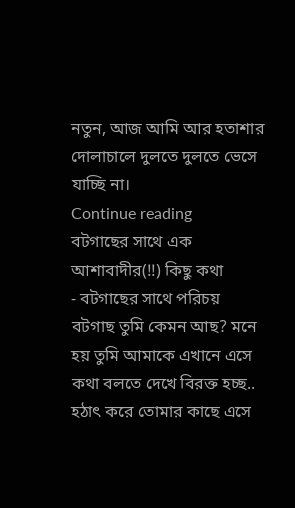নতুন, আজ আমি আর হতাশার দোলাচালে দুলতে দুলতে ভেসে যাচ্ছি না।
Continue reading
বটগাছের সাথে এক আশাবাদীর(!!) কিছু কথা
- বটগাছের সাথে পরিচয়
বটগাছ তুমি কেমন আছ? মনে হয় তুমি আমাকে এখানে এসে কথা বলতে দেখে বিরক্ত হচ্ছ.. হঠাৎ করে তোমার কাছে এসে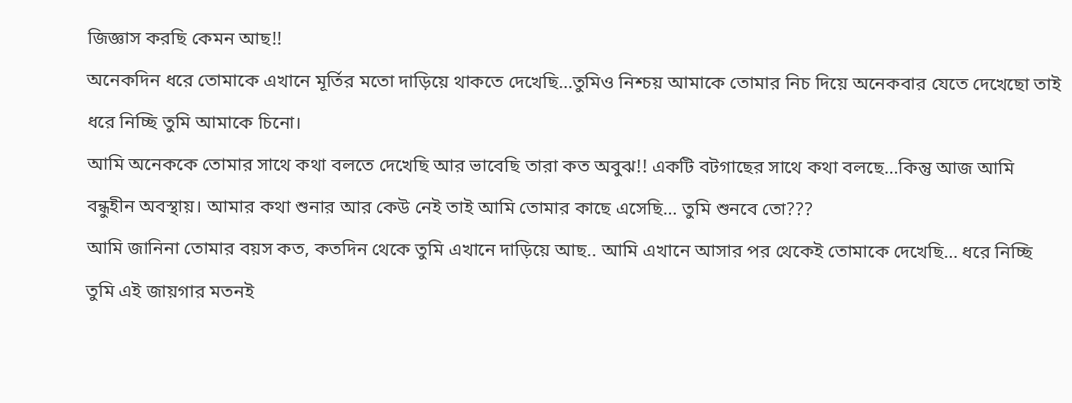জিজ্ঞাস করছি কেমন আছ!!
অনেকদিন ধরে তোমাকে এখানে মূর্তির মতো দাড়িয়ে থাকতে দেখেছি…তুমিও নিশ্চয় আমাকে তোমার নিচ দিয়ে অনেকবার যেতে দেখেছো তাই ধরে নিচ্ছি তুমি আমাকে চিনো।
আমি অনেককে তোমার সাথে কথা বলতে দেখেছি আর ভাবেছি তারা কত অবুঝ!! একটি বটগাছের সাথে কথা বলছে…কিন্তু আজ আমি বন্ধুহীন অবস্থায়। আমার কথা শুনার আর কেউ নেই তাই আমি তোমার কাছে এসেছি… তুমি শুনবে তো???
আমি জানিনা তোমার বয়স কত, কতদিন থেকে তুমি এখানে দাড়িয়ে আছ.. আমি এখানে আসার পর থেকেই তোমাকে দেখেছি… ধরে নিচ্ছি তুমি এই জায়গার মতনই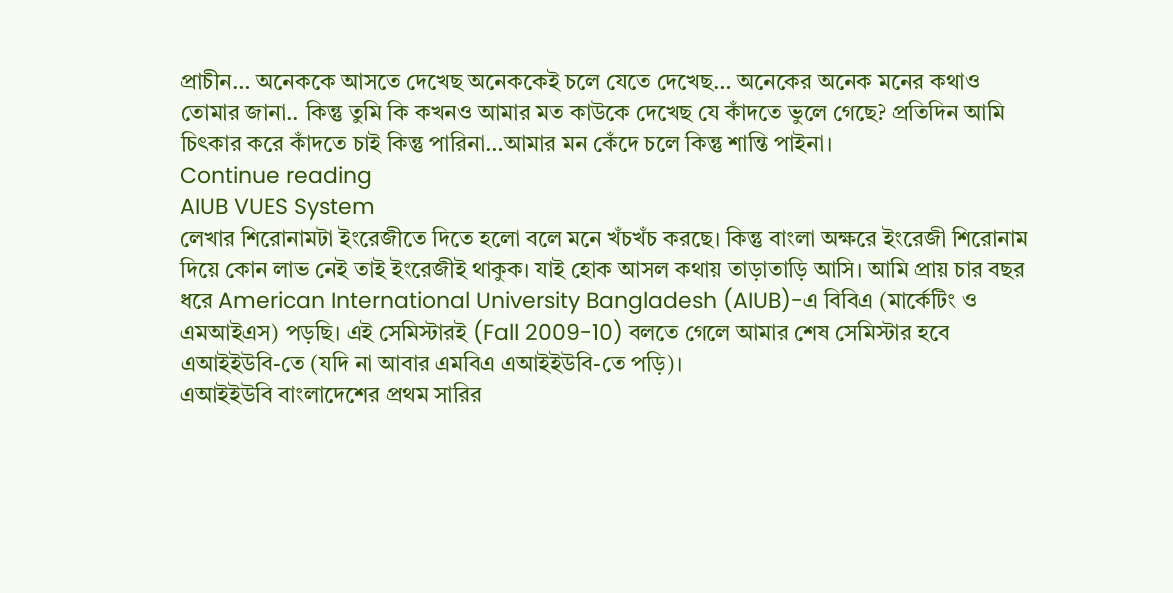প্রাচীন… অনেককে আসতে দেখেছ অনেককেই চলে যেতে দেখেছ… অনেকের অনেক মনের কথাও তোমার জানা.. কিন্তু তুমি কি কখনও আমার মত কাউকে দেখেছ যে কাঁদতে ভুলে গেছে? প্রতিদিন আমি চিৎকার করে কাঁদতে চাই কিন্তু পারিনা…আমার মন কেঁদে চলে কিন্তু শান্তি পাইনা।
Continue reading
AIUB VUES System
লেখার শিরোনামটা ইংরেজীতে দিতে হলো বলে মনে খঁচখঁচ করছে। কিন্তু বাংলা অক্ষরে ইংরেজী শিরোনাম দিয়ে কোন লাভ নেই তাই ইংরেজীই থাকুক। যাই হোক আসল কথায় তাড়াতাড়ি আসি। আমি প্রায় চার বছর ধরে American International University Bangladesh (AIUB)-এ বিবিএ (মার্কেটিং ও এমআইএস) পড়ছি। এই সেমিস্টারই (Fall 2009-10) বলতে গেলে আমার শেষ সেমিস্টার হবে এআইইউবি-তে (যদি না আবার এমবিএ এআইইউবি-তে পড়ি)।
এআইইউবি বাংলাদেশের প্রথম সারির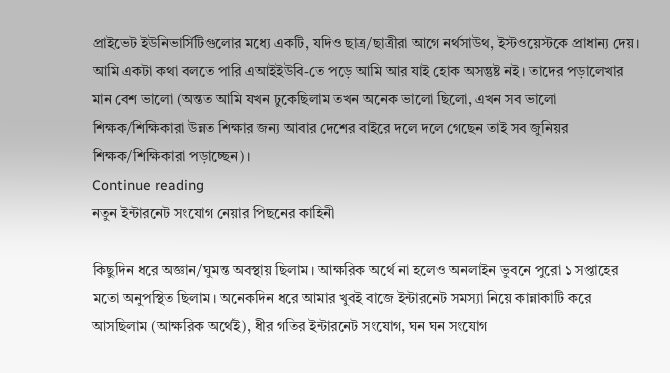প্রাইভেট ইউনিভার্সিটিগুলোর মধ্যে একটি, যদিও ছাত্র/ছাত্রীরা আগে নর্থসাউথ, ইস্টওয়েস্টকে প্রাধান্য দেয়। আমি একটা কথা বলতে পারি এআইইউবি-তে পড়ে আমি আর যাই হোক অসন্তুষ্ট নই। তাদের পড়ালেখার মান বেশ ভালো (অন্তত আমি যখন ঢুকেছিলাম তখন অনেক ভালো ছিলো, এখন সব ভালো শিক্ষক/শিক্ষিকারা উন্নত শিক্ষার জন্য আবার দেশের বাইরে দলে দলে গেছেন তাই সব জুনিয়র শিক্ষক/শিক্ষিকারা পড়াচ্ছেন)।
Continue reading
নতুন ইন্টারনেট সংযোগ নেয়ার পিছনের কাহিনী

কিছুদিন ধরে অজ্ঞান/ঘুমন্ত অবস্থায় ছিলাম। আক্ষরিক অর্থে না হলেও অনলাইন ভুবনে পুরো ১ সপ্তাহের মতো অনুপস্থিত ছিলাম। অনেকদিন ধরে আমার খুবই বাজে ইন্টারনেট সমস্যা নিয়ে কান্নাকাটি করে আসছিলাম (আক্ষরিক অর্থেই), ধীর গতির ইন্টারনেট সংযোগ, ঘন ঘন সংযোগ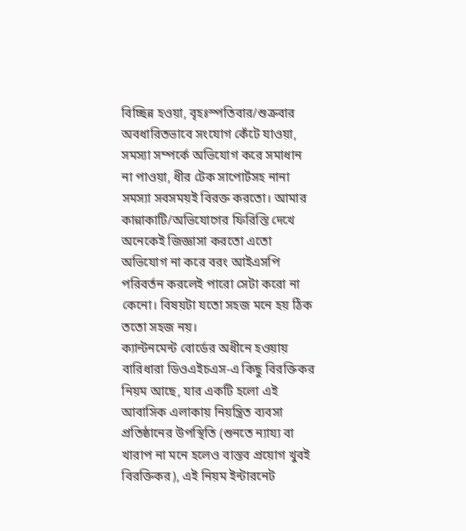বিচ্ছিন্ন হওয়া, বৃহঃস্পতিবার/শুক্রবার অবধারিতভাবে সংযোগ কেঁটে যাওয়া, সমস্যা সম্পর্কে অভিযোগ করে সমাধান না পাওয়া, ধীর টেক সাপোর্টসহ নানা সমস্যা সবসময়ই বিরক্ত করতো। আমার কান্নাকাটি/অভিযোগের ফিরিস্তি দেখে অনেকেই জিজ্ঞাসা করতো এতো অভিযোগ না করে বরং আইএসপি পরিবর্তন করলেই পারো সেটা করো না কেনো। বিষয়টা যতো সহজ মনে হয় ঠিক ততো সহজ নয়।
ক্যান্টনমেন্ট বোর্ডের অধীনে হওয়ায় বারিধারা ডিওএইচএস-এ কিছু বিরক্তিকর নিয়ম আছে, যার একটি হলো এই আবাসিক এলাকায় নিয়ন্ত্রিত ব্যবসা প্রতিষ্ঠানের উপস্থিতি (শুনতে ন্যায্য বা খারাপ না মনে হলেও বাস্তব প্রয়োগ খুবই বিরক্তিকর), এই নিয়ম ইন্টারনেট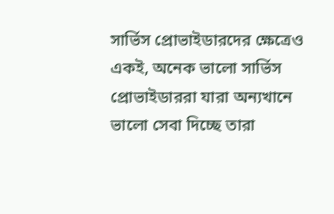সার্ভিস প্রোভাইডারদের ক্ষেত্রেও একই, অনেক ভালো সার্ভিস প্রোভাইডাররা যারা অন্যখানে ভালো সেবা দিচ্ছে তারা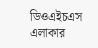ডিওএইচএস এলাকার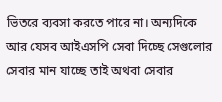ভিতরে ব্যবসা করতে পারে না। অন্যদিকে আর যেসব আইএসপি সেবা দিচ্ছে সেগুলোর সেবার মান যাচ্ছে তাই অথবা সেবার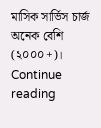মাসিক সার্ভিস চার্জ অনেক বেশি (২০০০+)।
Continue reading